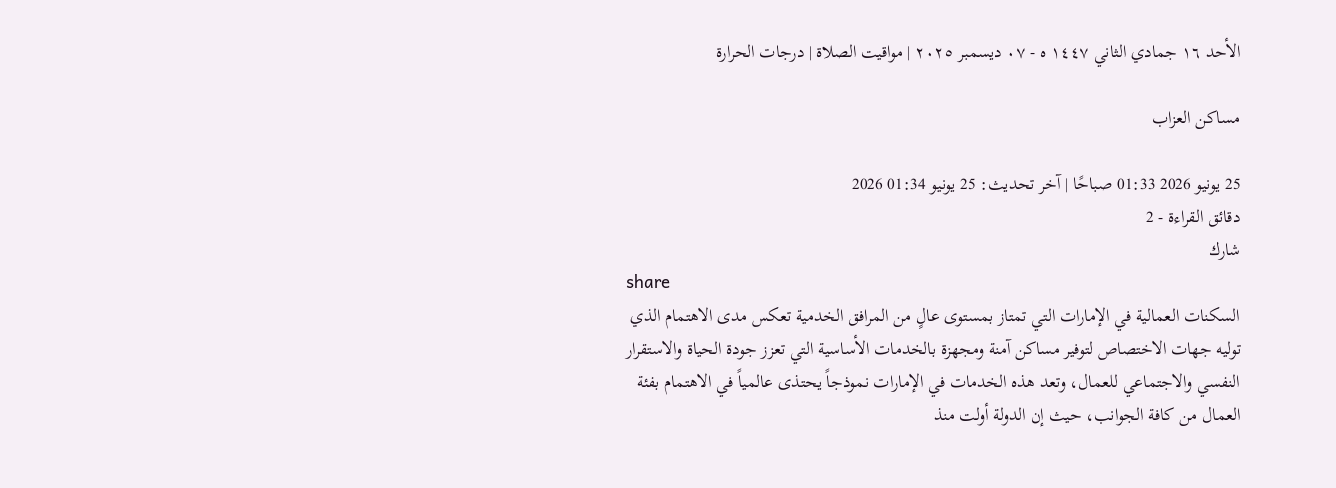الأحد ١٦ جمادي الثاني ١٤٤٧ ه - ٠٧ ديسمبر ٢٠٢٥ | مواقيت الصلاة | درجات الحرارة

مساكن العزاب

25 يونيو 2026 01:33 صباحًا | آخر تحديث: 25 يونيو 01:34 2026
دقائق القراءة - 2
شارك
share
السكنات العمالية في الإمارات التي تمتاز بمستوى عالٍ من المرافق الخدمية تعكس مدى الاهتمام الذي توليه جهات الاختصاص لتوفير مساكن آمنة ومجهزة بالخدمات الأساسية التي تعزز جودة الحياة والاستقرار النفسي والاجتماعي للعمال، وتعد هذه الخدمات في الإمارات نموذجاً يحتذى عالمياً في الاهتمام بفئة العمال من كافة الجوانب، حيث إن الدولة أولت منذ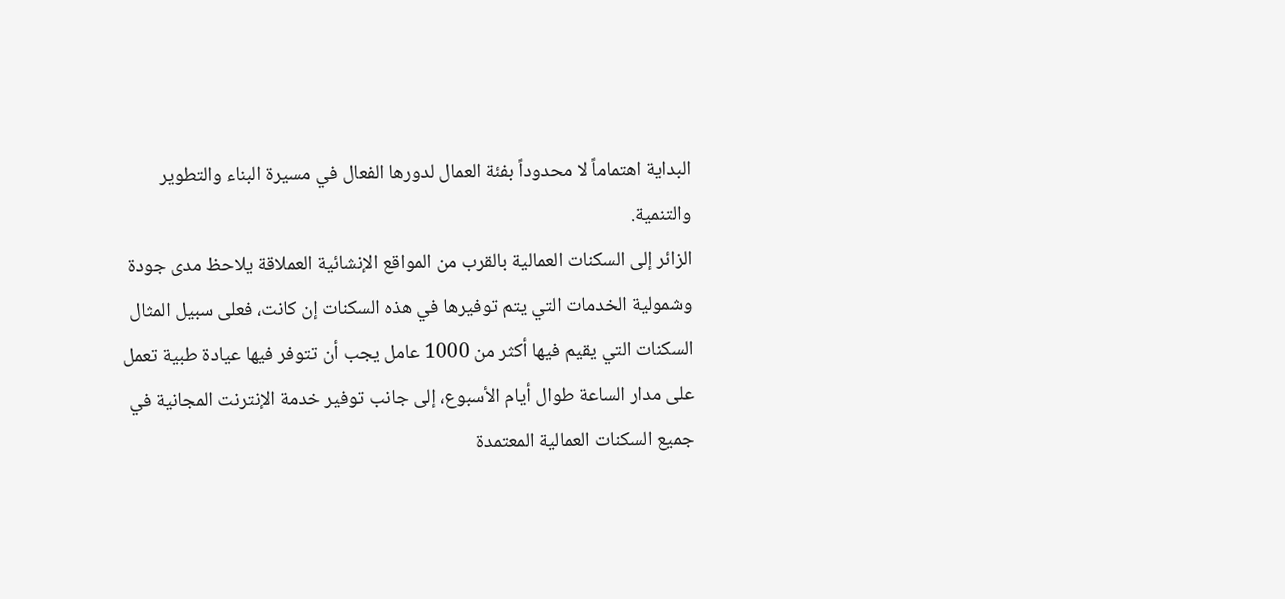البداية اهتماماً لا محدوداً بفئة العمال لدورها الفعال في مسيرة البناء والتطوير والتنمية.
الزائر إلى السكنات العمالية بالقرب من المواقع الإنشائية العملاقة يلاحظ مدى جودة وشمولية الخدمات التي يتم توفيرها في هذه السكنات إن كانت، فعلى سبيل المثال السكنات التي يقيم فيها أكثر من 1000 عامل يجب أن تتوفر فيها عيادة طبية تعمل على مدار الساعة طوال أيام الأسبوع، إلى جانب توفير خدمة الإنترنت المجانية في جميع السكنات العمالية المعتمدة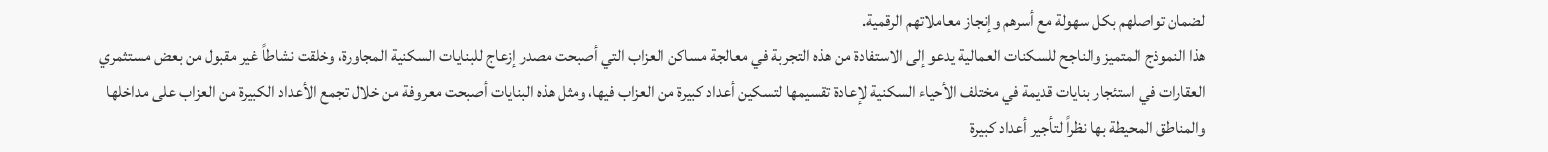لضمان تواصلهم بكل سهولة مع أسرهم وإنجاز معاملاتهم الرقمية.
هذا النموذج المتميز والناجح للسكنات العمالية يدعو إلى الاستفادة من هذه التجربة في معالجة مساكن العزاب التي أصبحت مصدر إزعاج للبنايات السكنية المجاورة، وخلقت نشاطاً غير مقبول من بعض مستثمري العقارات في استئجار بنايات قديمة في مختلف الأحياء السكنية لإعادة تقسيمها لتسكين أعداد كبيرة من العزاب فيها، ومثل هذه البنايات أصبحت معروفة من خلال تجمع الأعداد الكبيرة من العزاب على مداخلها والمناطق المحيطة بها نظراً لتأجير أعداد كبيرة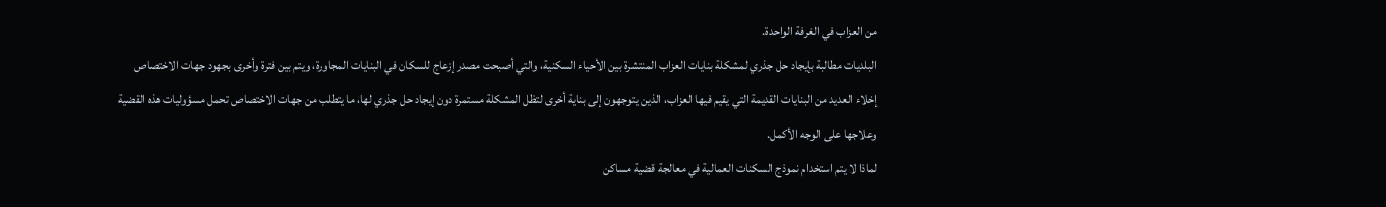من العزاب في الغرفة الواحدة.
البلديات مطالبة بإيجاد حل جذري لمشكلة بنايات العزاب المنتشرة بين الأحياء السكنية، والتي أصبحت مصدر إزعاج للسكان في البنايات المجاورة، ويتم بين فترة وأخرى بجهود جهات الاختصاص إخلاء العديد من البنايات القديمة التي يقيم فيها العزاب، الذين يتوجهون إلى بناية أخرى لتظل المشكلة مستمرة دون إيجاد حل جذري لها، ما يتطلب من جهات الاختصاص تحمل مسؤوليات هذه القضية وعلاجها على الوجه الأكمل.
لماذا لا يتم استخدام نموذج السكنات العمالية في معالجة قضية مساكن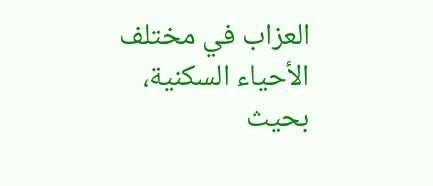العزاب في مختلف الأحياء السكنية، بحيث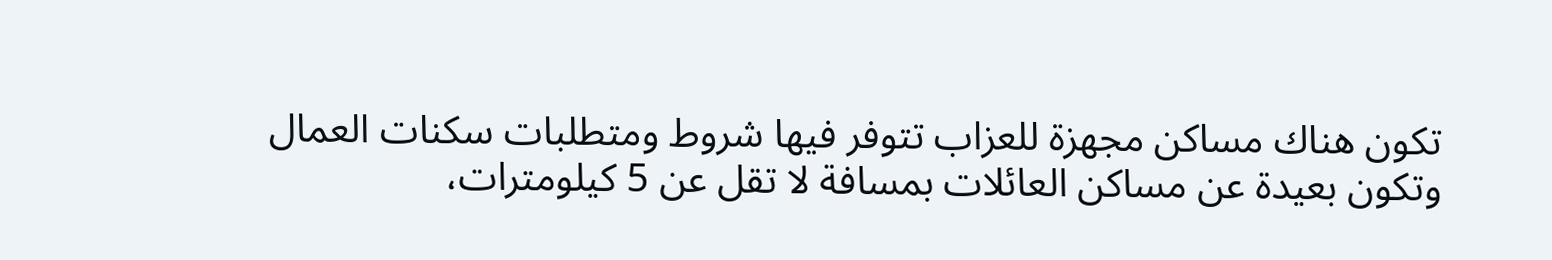تكون هناك مساكن مجهزة للعزاب تتوفر فيها شروط ومتطلبات سكنات العمال وتكون بعيدة عن مساكن العائلات بمسافة لا تقل عن 5 كيلومترات،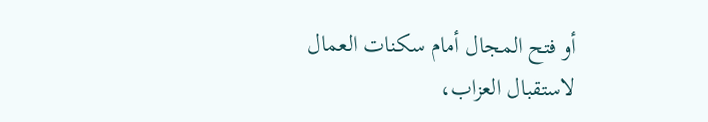أو فتح المجال أمام سكنات العمال لاستقبال العزاب،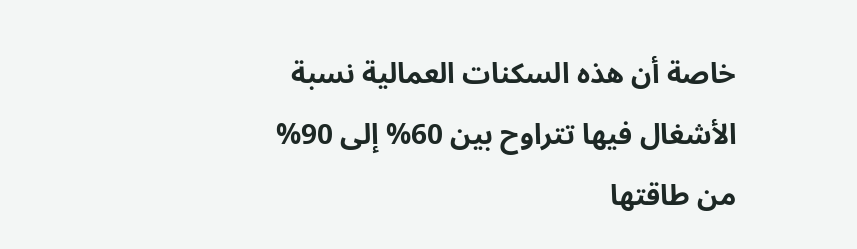خاصة أن هذه السكنات العمالية نسبة الأشغال فيها تتراوح بين 60% إلى 90% من طاقتها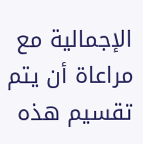الإجمالية مع مراعاة أن يتم تقسيم هذه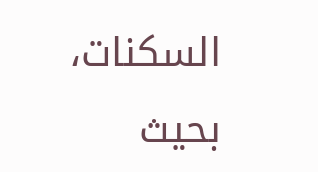السكنات، بحيث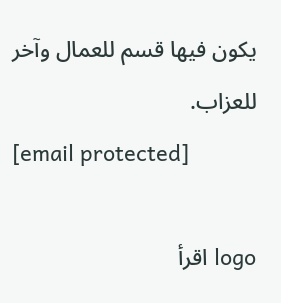يكون فيها قسم للعمال وآخر للعزاب.
[email protected]

logo اقرأ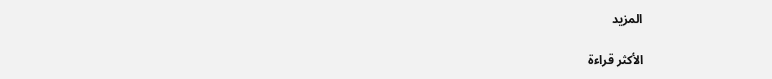المزيد

الأكثر قراءة